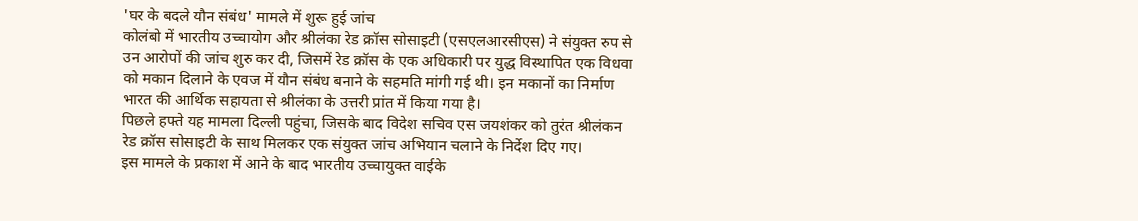'घर के बदले यौन संबंध' मामले में शुरू हुई जांच
कोलंबो में भारतीय उच्चायोग और श्रीलंका रेड क्रॉस सोसाइटी (एसएलआरसीएस) ने संयुक्त रुप से उन आरोपों की जांच शुरु कर दी, जिसमें रेड क्रॉस के एक अधिकारी पर युद्ध विस्थापित एक विधवा को मकान दिलाने के एवज में यौन संबंध बनाने के सहमति मांगी गई थी। इन मकानों का निर्माण भारत की आर्थिक सहायता से श्रीलंका के उत्तरी प्रांत में किया गया है।
पिछले हफ्ते यह मामला दिल्ली पहुंचा, जिसके बाद विदेश सचिव एस जयशंकर को तुरंत श्रीलंकन रेड क्रॉस सोसाइटी के साथ मिलकर एक संयुक्त जांच अभियान चलाने के निर्देश दिए गए।
इस मामले के प्रकाश में आने के बाद भारतीय उच्चायुक्त वाईके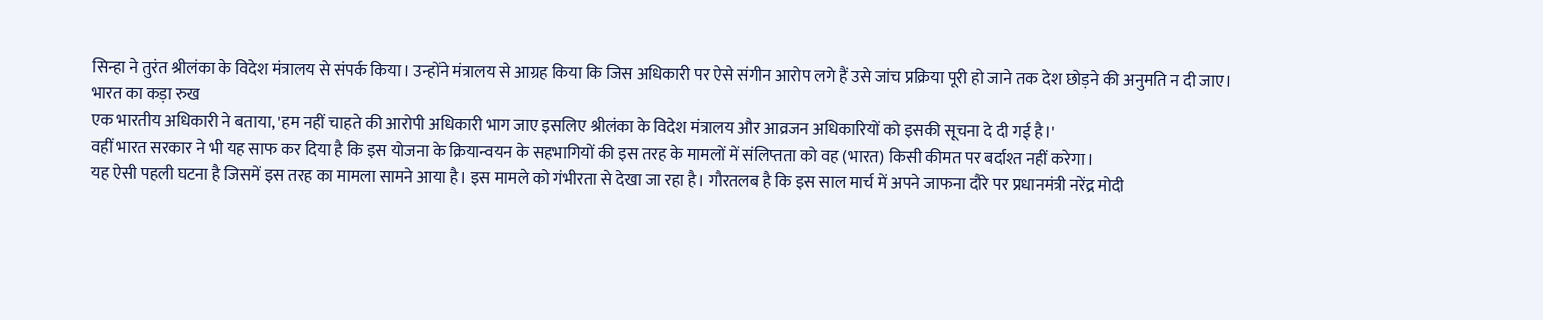सिन्हा ने तुरंत श्रीलंका के विदेश मंत्रालय से संपर्क किया। उन्होंने मंत्रालय से आग्रह किया कि जिस अधिकारी पर ऐसे संगीन आरोप लगे हैं उसे जांच प्रक्रिया पूरी हो जाने तक देश छोड़ने की अनुमति न दी जाए।
भारत का कड़ा रुख
एक भारतीय अधिकारी ने बताया, 'हम नहीं चाहते की आरोपी अधिकारी भाग जाए इसलिए श्रीलंका के विदेश मंत्रालय और आव्रजन अधिकारियों को इसकी सूचना दे दी गई है।'
वहीं भारत सरकार ने भी यह साफ कर दिया है कि इस योजना के क्रियान्वयन के सहभागियों की इस तरह के मामलों में संलिप्तता को वह (भारत) किसी कीमत पर बर्दाश्त नहीं करेगा।
यह ऐसी पहली घटना है जिसमें इस तरह का मामला सामने आया है। इस मामले को गंभीरता से देखा जा रहा है। गौरतलब है कि इस साल मार्च में अपने जाफना दौरे पर प्रधानमंत्री नरेंद्र मोदी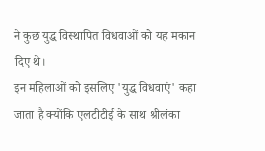ने कुछ युद्ध विस्थापित विधवाओं को यह मकान दिए थे।
इन महिलाओं को इसलिए 'युद्ध विधवाएं' कहा जाता है क्योंकि एलटीटीई के साथ श्रीलंका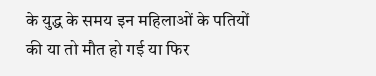के युद्ध के समय इन महिलाओं के पतियों की या तो मौत हो गई या फिर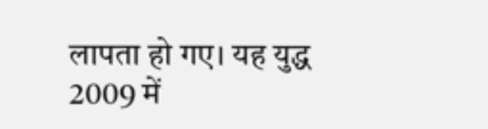लापता हो गए। यह युद्ध 2009 में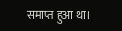समाप्त हुआ था।